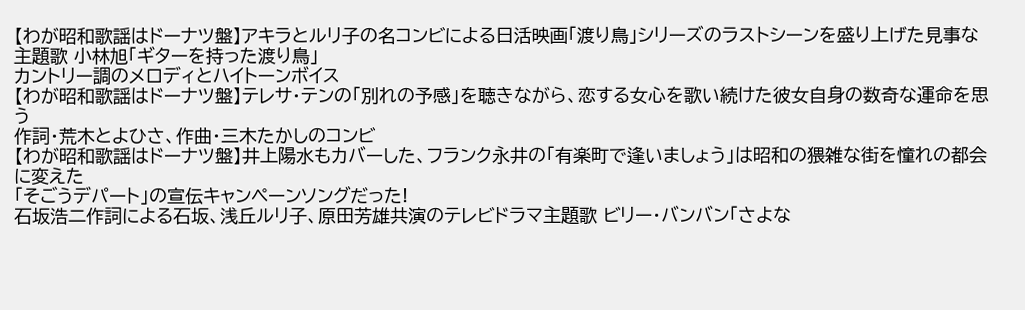【わが昭和歌謡はドーナツ盤】アキラとルリ子の名コンビによる日活映画「渡り鳥」シリーズのラストシーンを盛り上げた見事な主題歌 小林旭「ギターを持った渡り鳥」
カントリー調のメロディとハイトーンボイス
【わが昭和歌謡はドーナツ盤】テレサ・テンの「別れの予感」を聴きながら、恋する女心を歌い続けた彼女自身の数奇な運命を思う
作詞・荒木とよひさ、作曲・三木たかしのコンビ
【わが昭和歌謡はドーナツ盤】井上陽水もカバーした、フランク永井の「有楽町で逢いましょう」は昭和の猥雑な街を憧れの都会に変えた
「そごうデパート」の宣伝キャンペーンソングだった!
石坂浩二作詞による石坂、浅丘ルリ子、原田芳雄共演のテレビドラマ主題歌 ビリー・バンバン「さよな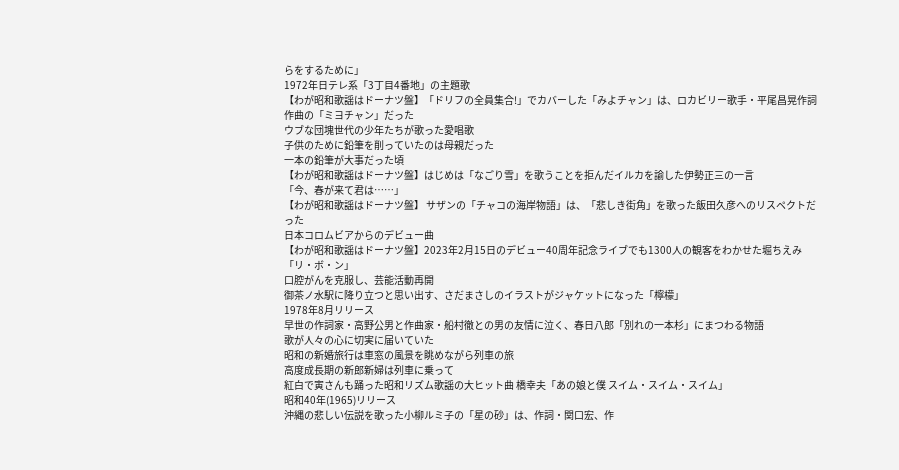らをするために」
1972年日テレ系「3丁目4番地」の主題歌
【わが昭和歌謡はドーナツ盤】「ドリフの全員集合!」でカバーした「みよチャン」は、ロカビリー歌手・平尾昌晃作詞作曲の「ミヨチャン」だった
ウブな団塊世代の少年たちが歌った愛唱歌
子供のために鉛筆を削っていたのは母親だった
一本の鉛筆が大事だった頃
【わが昭和歌謡はドーナツ盤】はじめは「なごり雪」を歌うことを拒んだイルカを諭した伊勢正三の一言
「今、春が来て君は……」
【わが昭和歌謡はドーナツ盤】 サザンの「チャコの海岸物語」は、「悲しき街角」を歌った飯田久彦へのリスペクトだった
日本コロムビアからのデビュー曲
【わが昭和歌謡はドーナツ盤】2023年2月15日のデビュー40周年記念ライブでも1300人の観客をわかせた堀ちえみ「リ・ボ・ン」
口腔がんを克服し、芸能活動再開
御茶ノ水駅に降り立つと思い出す、さだまさしのイラストがジャケットになった「檸檬」
1978年8月リリース
早世の作詞家・高野公男と作曲家・船村徹との男の友情に泣く、春日八郎「別れの一本杉」にまつわる物語
歌が人々の心に切実に届いていた
昭和の新婚旅行は車窓の風景を眺めながら列車の旅
高度成長期の新郎新婦は列車に乗って
紅白で寅さんも踊った昭和リズム歌謡の大ヒット曲 橋幸夫「あの娘と僕 スイム・スイム・スイム」
昭和40年(1965)リリース
沖縄の悲しい伝説を歌った小柳ルミ子の「星の砂」は、作詞・関口宏、作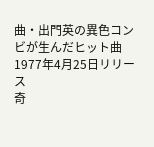曲・出門英の異色コンビが生んだヒット曲
1977年4月25日リリース
奇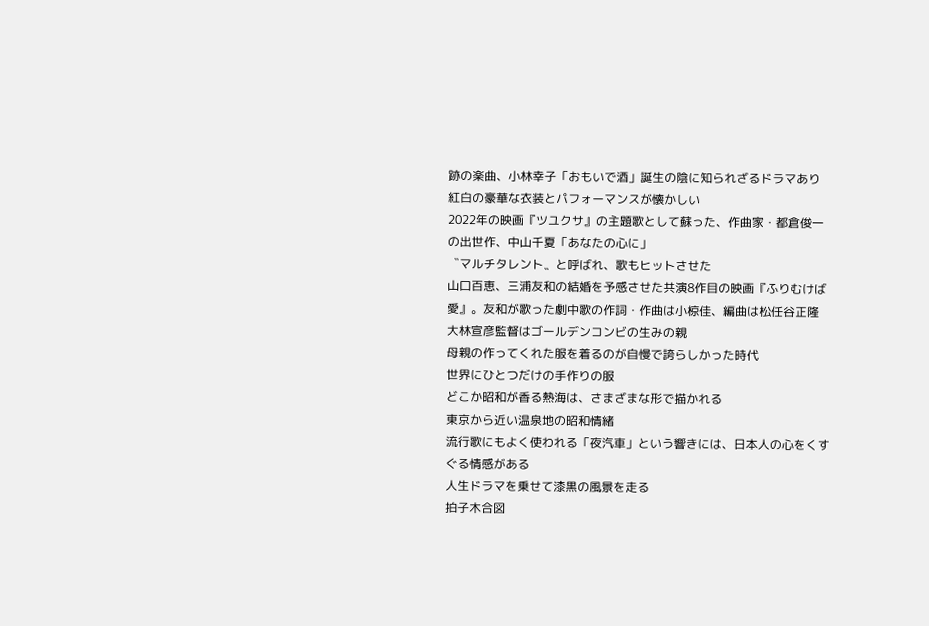跡の楽曲、小林幸子「おもいで酒」誕生の陰に知られざるドラマあり
紅白の豪華な衣装とパフォーマンスが懐かしい
2022年の映画『ツユクサ』の主題歌として蘇った、作曲家・都倉俊一の出世作、中山千夏「あなたの心に」
〝マルチタレント〟と呼ばれ、歌もヒットさせた
山口百恵、三浦友和の結婚を予感させた共演8作目の映画『ふりむけば愛』。友和が歌った劇中歌の作詞・作曲は小椋佳、編曲は松任谷正隆
大林宣彦監督はゴールデンコンビの生みの親
母親の作ってくれた服を着るのが自慢で誇らしかった時代
世界にひとつだけの手作りの服
どこか昭和が香る熱海は、さまざまな形で描かれる
東京から近い温泉地の昭和情緒
流行歌にもよく使われる「夜汽車」という響きには、日本人の心をくすぐる情感がある
人生ドラマを乗せて漆黒の風景を走る
拍子木合図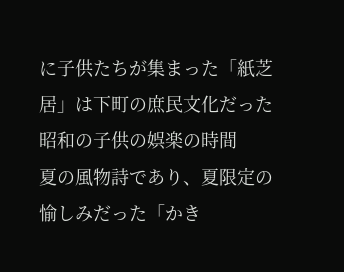に子供たちが集まった「紙芝居」は下町の庶民文化だった
昭和の子供の娯楽の時間
夏の風物詩であり、夏限定の愉しみだった「かき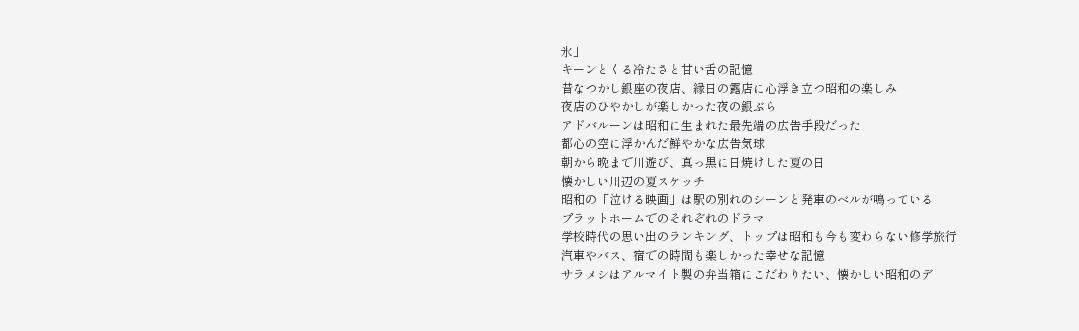氷」
キーンとくる冷たさと甘い舌の記憶
昔なつかし銀座の夜店、縁日の露店に心浮き立つ昭和の楽しみ
夜店のひやかしが楽しかった夜の銀ぶら
アドバルーンは昭和に生まれた最先端の広告手段だった
都心の空に浮かんだ鮮やかな広告気球
朝から晩まで川遊び、真っ黒に日焼けした夏の日
懐かしい川辺の夏スケッチ
昭和の「泣ける映画」は駅の別れのシーンと発車のベルが鳴っている
プラットホームでのそれぞれのドラマ
学校時代の思い出のランキング、トップは昭和も今も変わらない修学旅行
汽車やバス、宿での時間も楽しかった幸せな記憶
サラメシはアルマイト製の弁当箱にこだわりたい、懐かしい昭和のデ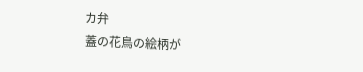カ弁
蓋の花鳥の絵柄が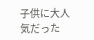子供に大人気だった